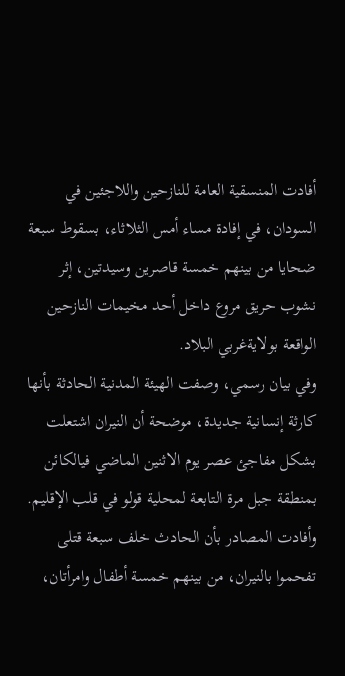أفادت المنسقية العامة للنازحين واللاجئين في السودان، في إفادة مساء أمس الثلاثاء، بسقوط سبعة ضحايا من بينهم خمسة قاصرين وسيدتين، إثر نشوب حريق مروع داخل أحد مخيمات النازحين الواقعة بولايةغربي البلاد.
وفي بيان رسمي، وصفت الهيئة المدنية الحادثة بأنها كارثة إنسانية جديدة، موضحة أن النيران اشتعلت بشكل مفاجئ عصر يوم الاثنين الماضي فيالكائن بمنطقة جبل مرة التابعة لمحلية قولو في قلب الإقليم.
وأفادت المصادر بأن الحادث خلف سبعة قتلى تفحموا بالنيران، من بينهم خمسة أطفال وامرأتان،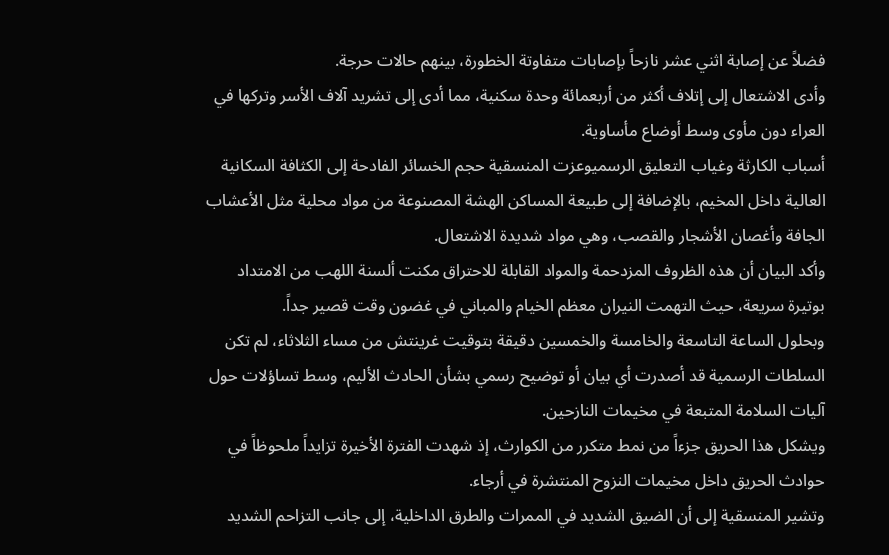فضلاً عن إصابة اثني عشر نازحاً بإصابات متفاوتة الخطورة، بينهم حالات حرجة.
وأدى الاشتعال إلى إتلاف أكثر من أربعمائة وحدة سكنية، مما أدى إلى تشريد آلاف الأسر وتركها في العراء دون مأوى وسط أوضاع مأساوية.
أسباب الكارثة وغياب التعليق الرسميوعزت المنسقية حجم الخسائر الفادحة إلى الكثافة السكانية العالية داخل المخيم، بالإضافة إلى طبيعة المساكن الهشة المصنوعة من مواد محلية مثل الأعشاب الجافة وأغصان الأشجار والقصب، وهي مواد شديدة الاشتعال.
وأكد البيان أن هذه الظروف المزدحمة والمواد القابلة للاحتراق مكنت ألسنة اللهب من الامتداد بوتيرة سريعة، حيث التهمت النيران معظم الخيام والمباني في غضون وقت قصير جداً.
وبحلول الساعة التاسعة والخامسة والخمسين دقيقة بتوقيت غرينتش من مساء الثلاثاء، لم تكن السلطات الرسمية قد أصدرت أي بيان أو توضيح رسمي بشأن الحادث الأليم، وسط تساؤلات حول آليات السلامة المتبعة في مخيمات النازحين.
ويشكل هذا الحريق جزءاً من نمط متكرر من الكوارث، إذ شهدت الفترة الأخيرة تزايداً ملحوظاً في حوادث الحريق داخل مخيمات النزوح المنتشرة في أرجاء.
وتشير المنسقية إلى أن الضيق الشديد في الممرات والطرق الداخلية، إلى جانب التزاحم الشديد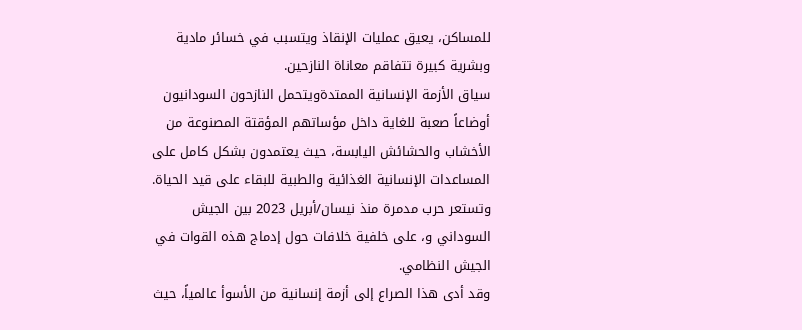للمساكن، يعيق عمليات الإنقاذ ويتسبب في خسائر مادية وبشرية كبيرة تتفاقم معاناة النازحين.
سياق الأزمة الإنسانية الممتدةويتحمل النازحون السودانيون أوضاعاً صعبة للغاية داخل مؤساتهم المؤقتة المصنوعة من الأخشاب والحشائش اليابسة، حيث يعتمدون بشكل كامل على المساعدات الإنسانية الغذائية والطبية للبقاء على قيد الحياة.
وتستعر حرب مدمرة منذ نيسان/أبريل 2023 بين الجيش السوداني و، على خلفية خلافات حول إدماج هذه القوات في الجيش النظامي.
وقد أدى هذا الصراع إلى أزمة إنسانية من الأسوأ عالمياً، حيث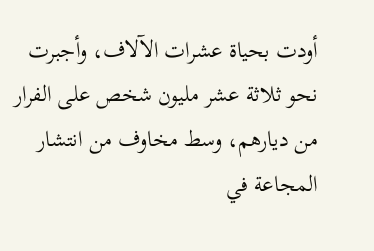أودت بحياة عشرات الآلاف، وأجبرت نحو ثلاثة عشر مليون شخص على الفرار من ديارهم، وسط مخاوف من انتشار المجاعة في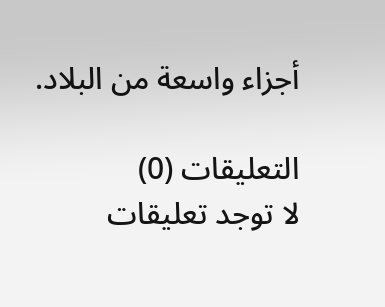أجزاء واسعة من البلاد.

التعليقات (0)
لا توجد تعليقات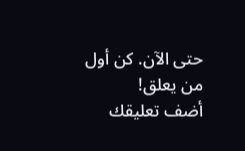حتى الآن. كن أول من يعلق!
أضف تعليقك